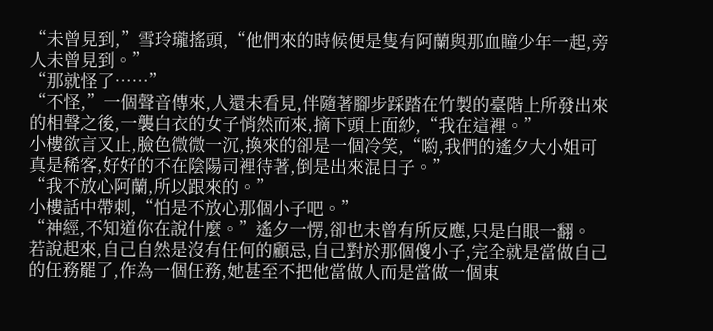“未曾見到,”雪玲瓏搖頭,“他們來的時候便是隻有阿蘭與那血瞳少年一起,旁人未曾見到。”
“那就怪了……”
“不怪,”一個聲音傳來,人還未看見,伴隨著腳步踩踏在竹製的臺階上所發出來的相聲之後,一襲白衣的女子悄然而來,摘下頭上面紗,“我在這裡。”
小樓欲言又止,臉色微微一沉,換來的卻是一個冷笑,“喲,我們的遙夕大小姐可真是稀客,好好的不在陰陽司裡待著,倒是出來混日子。”
“我不放心阿蘭,所以跟來的。”
小樓話中帶刺,“怕是不放心那個小子吧。”
“神經,不知道你在說什麼。”遙夕一愣,卻也未曾有所反應,只是白眼一翻。
若說起來,自己自然是沒有任何的顧忌,自己對於那個傻小子,完全就是當做自己的任務罷了,作為一個任務,她甚至不把他當做人而是當做一個東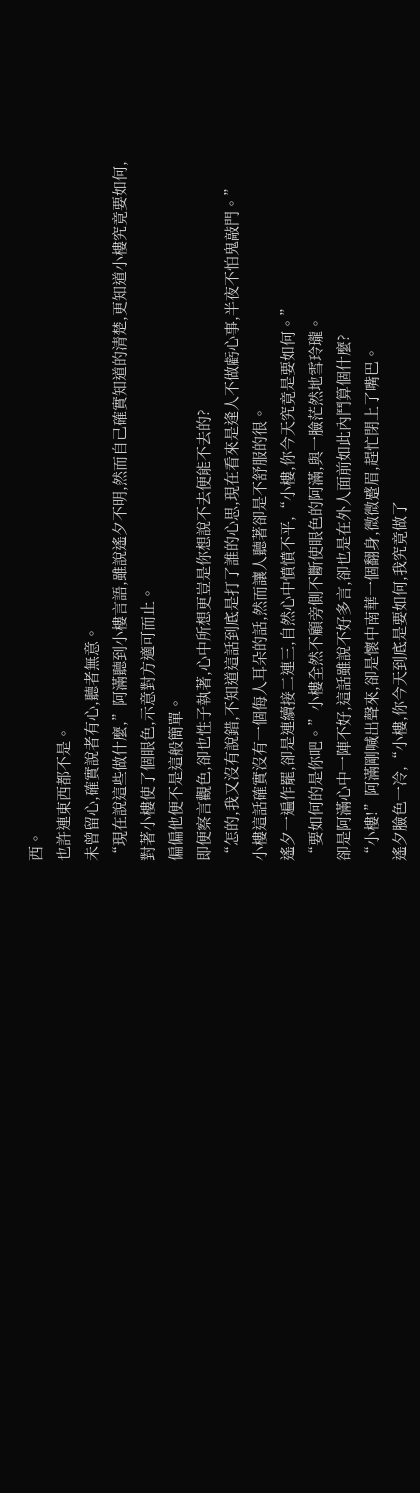西。
也許連東西都不是。
未曾留心,確實說者有心,聽者無意。
“現在說這些做什麼,”阿滿聽到小樓言語,雖說遙夕不明,然而自己確實知道的清楚,更知道小樓究竟要如何,對著小樓使了個眼色,示意對方適可而止。
偏偏他便不是這般簡單。
即便察言觀色,卻也性子執著,心中所想更豈是你想說不去便能不去的?
“怎的,我又沒有說錯,不知道這話到底是打了誰的心思,現在看來是逢人不做虧心事,半夜不怕鬼敲門。”
小樓這話確實沒有一個侮人耳朵的話,然而讓人聽著卻是不舒服的很。
遙夕一遍作罷,卻是連續接二連三,自然心中憤憤不平,“小樓,你今天究竟是要如何。”
“要如何的是你吧。”小樓全然不顧旁側不斷使眼色的阿滿,與一臉茫然地雪玲瓏。
卻是阿滿心中一陣不好,這話雖說不好多言,卻也是在外人面前如此內鬥算個什麼?
“小樓!”阿滿剛喊出聲來,卻是懷中南華一個翻身,微微蹙眉,趕忙閉上了嘴巴。
遙夕臉色一冷,“小樓,你今天到底是要如何,我究竟做了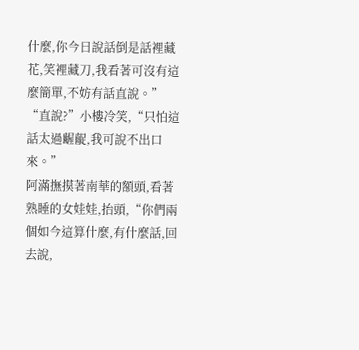什麼,你今日說話倒是話裡藏花,笑裡藏刀,我看著可沒有這麼簡單,不妨有話直說。”
“直說?”小樓冷笑,“只怕這話太過齷齪,我可說不出口來。”
阿滿撫摸著南華的額頭,看著熟睡的女娃娃,抬頭,“你們兩個如今這算什麼,有什麼話,回去說,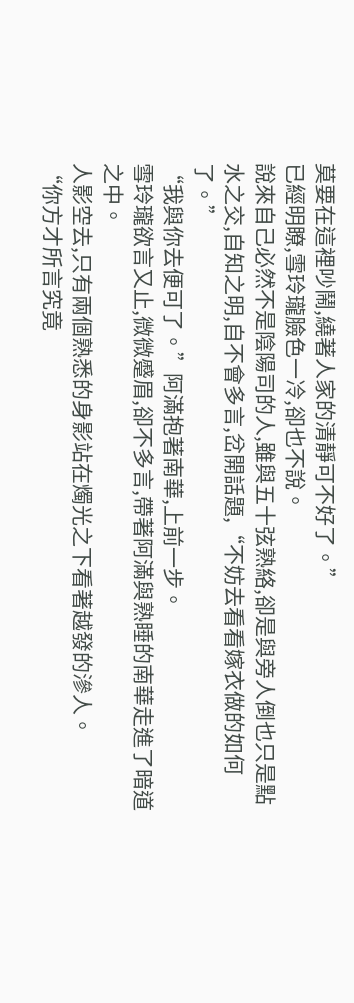莫要在這裡吵鬧,繞著人家的清靜可不好了。”
已經明瞭,雪玲瓏臉色一冷,卻也不說。
說來自己必然不是陰陽司的人,雖與五十弦熟絡,卻是與旁人倒也只是點水之交,自知之明,自不會多言,岔開話題,“不妨去看看嫁衣做的如何了。”
“我與你去便可了。”阿滿抱著南華,上前一步。
雪玲瓏欲言又止,微微蹙眉,卻不多言,帶著阿滿與熟睡的南華走進了暗道之中。
人影空去,只有兩個熟悉的身影站在燭光之下看著越發的滲人。
“你方才所言究竟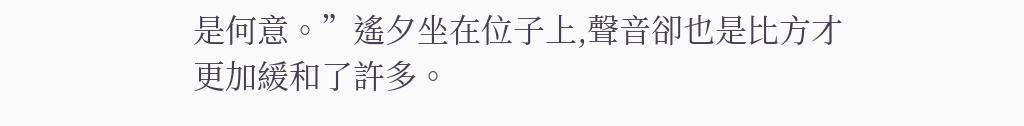是何意。”遙夕坐在位子上,聲音卻也是比方才更加緩和了許多。